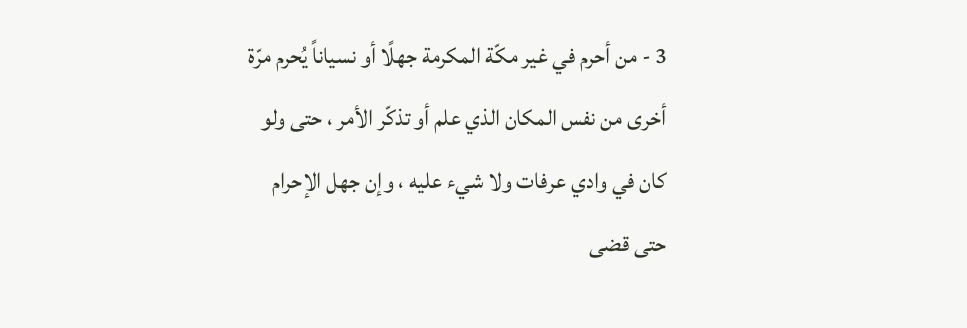3 - من أحرم في غير مكّة المكرمة جهلًا أو نسياناً يُحرم مرّة أخرى من نفس المكان الذي علم أو تذكّر الأمر ، حتى ولو كان في وادي عرفات ولا شيء عليه ، وإن جهل الإحرام حتى قضى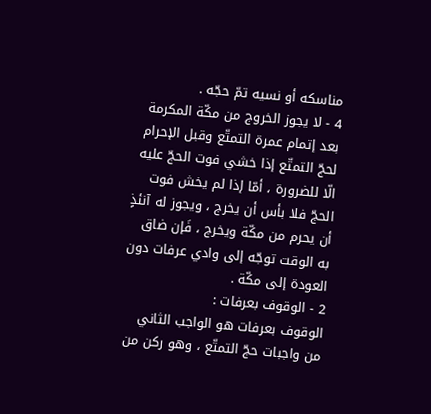مناسكه أو نسيه تمّ حجّه .
4 - لا يجوز الخروج من مكّة المكرمة بعد إتمام عمرة التمتّع وقبل الإحرام لحجّ التمتّع إذا خشي فوت الحجّ عليه الّا للضرورة ، أمّا إذا لم يخش فوت الحجّ فلا بأس أن يخرج ، ويجوز له آنئذٍ أن يحرم من مكّة ويخرج ، فَإن ضاق به الوقت توجّه إلى وادي عرفات دون العودة إلى مكّة .
2 - الوقوف بعرفات :
الوقوف بعرفات هو الواجب الثاني من واجبات حجّ التمتّع ، وهو ركن من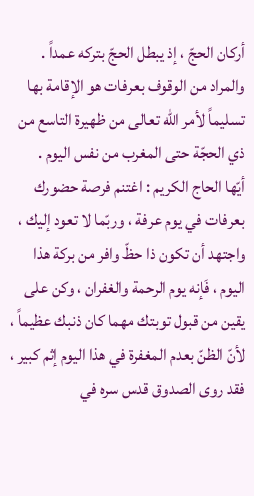أركان الحجّ ، إذ يبطل الحجّ بتركه عمداً .
والمراد من الوقوف بعرفات هو الإقامة بها تسليماً لأمر الله تعالى من ظهيرة التاسع من ذي الحجّة حتى المغرب من نفس اليوم .
أيّها الحاج الكريم : اغتنم فرصة حضورك بعرفات في يوم عرفة ، وربّما لا تعود إليك ، واجتهد أن تكون ذا حظّ وافر من بركة هذا اليوم ، فَإنه يوم الرحمة والغفران ، وكن على يقين من قبول توبتك مهما كان ذنبك عظيماً ، لأنّ الظنّ بعدم المغفرة في هذا اليوم إثم كبير ، فقد روى الصدوق قدس سره في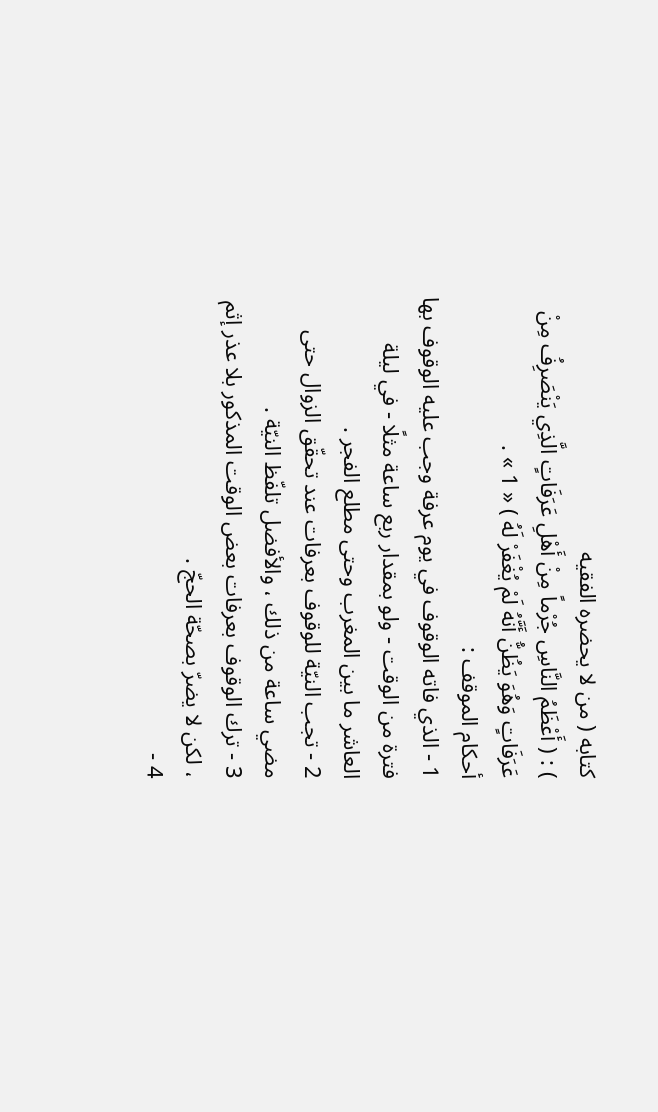كتابه ( من لا يحضره الفقيه
) : ( أَعْظَمُ النَّاسِ جُرْماً مِنْ أَهْلِ عَرَفَاتٍ الَّذِي يَنْصَرِفُ مِنْ عَرَفَاتٍ وَهُوَ يَظُنُّ أَنَّهُ لَمْ يُغْفَرْ لَهُ ) « 1 » .
أحكام الموقف :
1 - الذي فاته الوقوف في يوم عرفة وجب عليه الوقوف بها فترة من الوقت - ولو بمقدار ربع ساعة مثلًا - في ليلة العاشر ما بين المغرب وحتى مطلع الفجر .
2 - تجب النيّة للوقوف بعرفات عند تحقّق الزوال حتى مضي ساعة من ذلك ، والأفضل تلفّظ النيّة .
3 - ترك الوقوف بعرفات بعض الوقت المذكور بلا عذر إثم ، لكن لا يضرّ بصحّة الحجّ .
4 -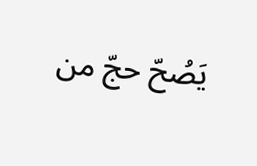يَصُحّ حجّ من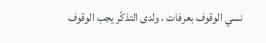نسي الوقوف بعرفات ، ولدى التذكّر يجب الوقوف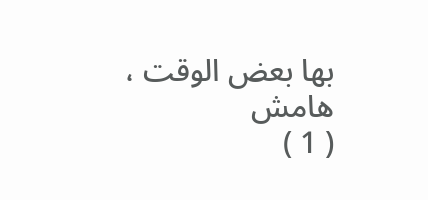بها بعض الوقت ،
هامش
( 1 )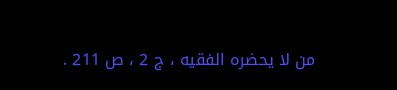من لا يحضره الفقيه ، ج 2 ، ص 211 .